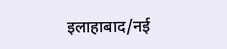इलाहाबाद/नई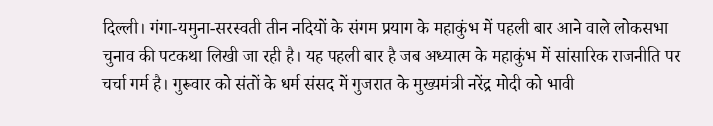दिल्ली। गंगा-यमुना-सरस्वती तीन नदियों के संगम प्रयाग के महाकुंभ में पहली बार आने वाले लोकसभा चुनाव की पटकथा लिखी जा रही है। यह पहली बार है जब अध्यात्म के महाकुंभ में सांसारिक राजनीति पर चर्चा गर्म है। गुरूवार को संतों के धर्म संसद में गुजरात के मुख्यमंत्री नरेंद्र मोदी को भावी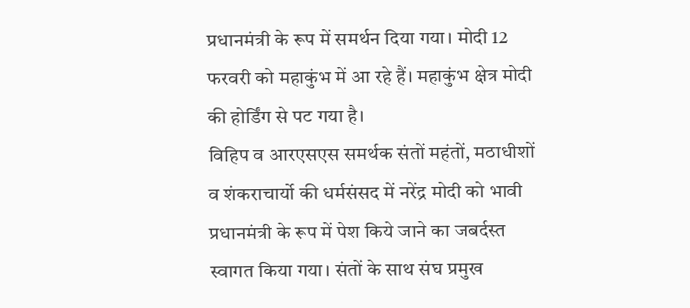प्रधानमंत्री के रूप में समर्थन दिया गया। मोदी 12 फरवरी को महाकुंभ में आ रहे हैं। महाकुंभ क्षेत्र मोदी की होर्डिंग से पट गया है।
विहिप व आरएसएस समर्थक संतों महंतों, मठाधीशों व शंकराचार्यो की धर्मसंसद में नरेंद्र मोदी को भावी प्रधानमंत्री के रूप में पेश किये जाने का जबर्दस्त स्वागत किया गया। संतों के साथ संघ प्रमुख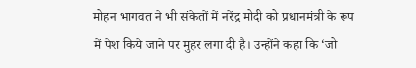मोहन भागवत ने भी संकेतों में नरेंद्र मोदी को प्रधानमंत्री के रूप में पेश किये जाने पर मुहर लगा दी है। उन्होंने कहा कि ‘जो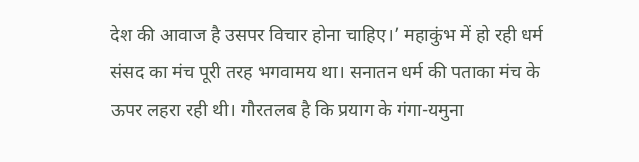देश की आवाज है उसपर विचार होना चाहिए।’ महाकुंभ में हो रही धर्म संसद का मंच पूरी तरह भगवामय था। सनातन धर्म की पताका मंच के ऊपर लहरा रही थी। गौरतलब है कि प्रयाग के गंगा-यमुना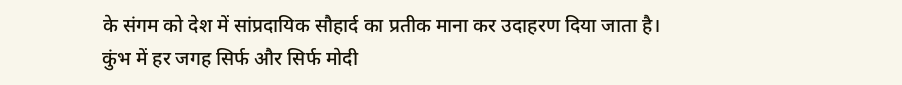के संगम को देश में सांप्रदायिक सौहार्द का प्रतीक माना कर उदाहरण दिया जाता है।
कुंभ में हर जगह सिर्फ और सिर्फ मोदी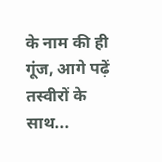के नाम की ही गूंज, आगे पढ़ें तस्वीरों के साथ...